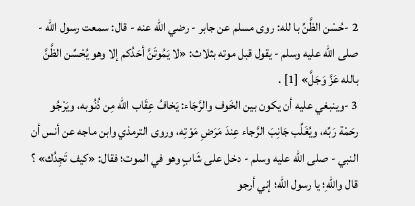2 -حُسْن الظَّنِّ با لله: روى مسلم عن جابر - رضي الله عنه - قال: سمعت رسول الله - صلى الله عليه وسلم - يقول قبل موته بثلاث: «لا يَمُوتَنَّ أحَدُكم إلا وهو يُحْسِّن الظَّنَّ بالله عَزَّ وَجَلَّ» [1] .
3 -وينبغي عليه أن يكون بين الخَوف والرَّجَاء: يَخافُ عِقَاب الله مِن ذُنُوبه، ويَرْجُو رحَمْة رَبِّه، ويُغَلِّب جَانِبَ الرَّجاء عِندَ مَرَضِ مَوْتِه، وروى الترمذي وابن ماجه عن أنس أن النبي - صلى الله عليه وسلم - دخل على شَابٍ وهو في الموت؛ فقال: «كيف تَجِدُك» ؟ قال واللهِ؛ يا رسول الله؛ إني أرجو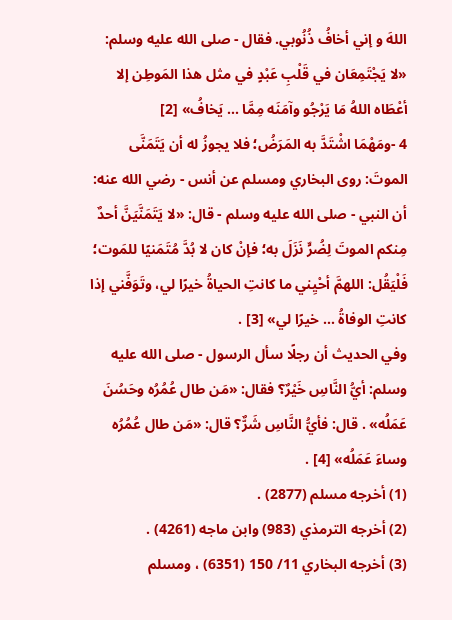اللهَ و إني أخافُ ذُنُوبي. فقال - صلى الله عليه وسلم: «لا يَجْتَمِعَان في قَلْبِ عَبْدٍ في مثل هذا المَوطِن إلا أعْطَاه اللهُ مَا يَرْجُو وآمَنَه مِمَّا ... يَخافُ» [2]
4 -ومَهْمَا اشْتَدَّ به المَرَضُ؛ فلا يجوزُ له أن يَتَمَنَّى الموتَ: روى البخاري ومسلم عن أنس - رضي الله عنه: أن النبي - صلى الله عليه وسلم - قال: «لا يَتَمَنَّيَنَّ أحدٌ مِنكم الموتَ لِضُرٍّ نَزَلَ به؛ فإنْ كان لا بُدَّ مُتَمَنيًا للمَوت؛ فَلْيَقُل: اللهمَّ أحْيِني ما كانتِ الحياةُ خيرًا لي، وتَوَفَّني إذا كانتِ الوفاةُ ... خيرًا لي» [3] .
وفي الحديث أن رجلًا سأل الرسول - صلى الله عليه وسلم: أيُّ النَّاسِ خَيْرٌ؟ فقال: «مَن طال عُمُرُه وحَسُنَ عَمَلُه» . قال: فأيُّ النَّاسِ شَرٌّ؟ قال: «مَن طال عُمُرُه وساءَ عَمَلُه» [4] .
(1) أخرجه مسلم (2877) .
(2) أخرجه الترمذي (983) وابن ماجه (4261) .
(3) أخرجه البخاري 11/ 150 (6351) ، ومسلم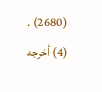(2680) .
(4) أخرجه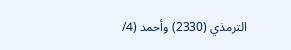الترمذي (2330) وأحمد (4/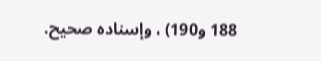188 و190) ، وإسناده صحيح.